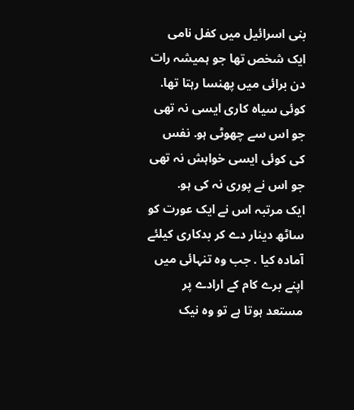بنی اسرائیل میں کفل نامی ایک شخص تھا جو ہمیشہ رات دن برائی میں پھنسا رہتا تھا. کوئی سیاہ کاری ایسی نہ تھی جو اس سے چھوٹی ہو. نفس کی کوئی ایسی خواہش نہ تھی جو اس نے پوری نہ کی ہو.
ایک مرتبہ اس نے ایک عورت کو ساٹھ دینار دے کر بدکاری کیلئے آمادہ کیا . جب وہ تنہائی میں اپنے برے کام کے ارادے پر مستعد ہوتا ہے تو وہ نیک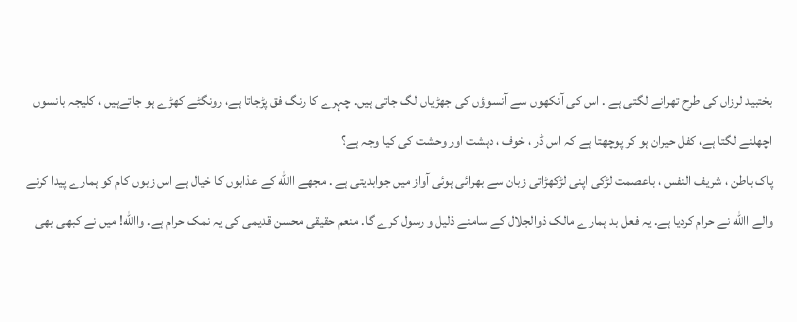بختبید لرزاں کی طرح تھرانے لگتی ہے . اس کی آنکھوں سے آنسوؤں کی جھڑیاں لگ جاتی ہیں. چہرے کا رنگ فق پڑجاتا ہے، رونگٹے کھڑے ہو جاتےہیں ، کلیجہ بانسوں اچھلنے لگتا ہے، کفل حیران ہو کر پوچھتا ہے کہ اس ڈر ، خوف ، دہشت اور وحشت کی کیا وجہ ہے؟
پاک باطن ، شریف النفس ، باعصمت لڑکی اپنی لڑکھڑاتی زبان سے بھرائی ہوئی آواز میں جوابدیتی ہے . مجھے االله کے عذابوں کا خیال ہے اس زبوں کام کو ہمارے پیدا کرنے والے االله نے حرام کردیا ہے. یہ فعل بد ہمارے مالک ذوالجلال کے سامنے ذلیل و رسول کرے گا. منعم حقیقی محسن قدیمی کی یہ نمک حرام ہے. واالله! میں نے کبھی بھی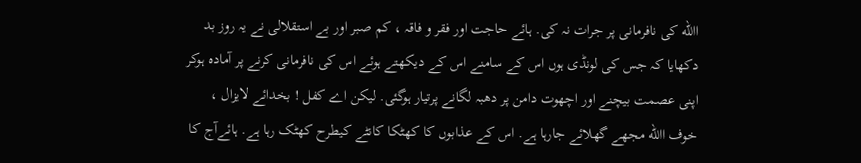االله کی نافرمانی پر جرات نہ کی. ہائے حاجت اور فقر و فاقہ ، کم صبر اور بے استقلالی نے یہ روز بد دکھایا کہ جس کی لونڈی ہوں اس کے سامنے اس کے دیکھتے ہوئے اس کی نافرمانی کرنے پر آمادہ ہوکر اپنی عصمت بیچنے اور اچھوت دامن پر دھبہ لگانے پرتیار ہوگئی. لیکن اے کفل ! بخدائے لایزال ، خوف االله مجھے گھلائے جارہا ہے. اس کے عذابوں کا کھٹکا کانٹے کیطرح کھٹک رہا ہے. ہائےآج کا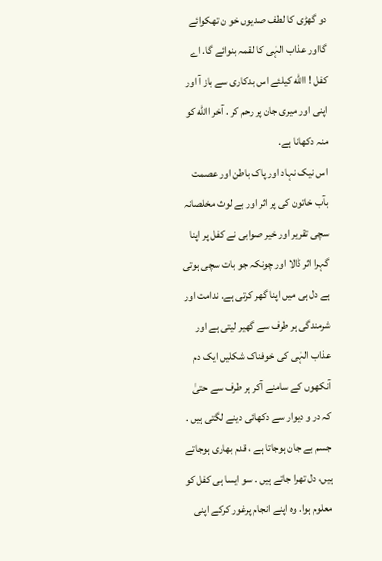دو گھڑی کا لطف صدیوں خو ن تھکوائے گااور عذاب الہٰی کا لقمہ بنوائے گا. اے کفل ! االله کیلئے اس بدکاری سے باز آ اور اپنی اور میری جان پر رحم کر . آخر االله کو منہ دکھانا ہے.
اس نیک نہاد اور پاک باطن اور عصمت بآب خاتون کی پر اثر اور بے لوث مخلصانہ سچی تقریر اور خیر صوابی نے کفل پر اپنا گہرا اثر ڈالا اور چونکہ جو بات سچی ہوتی ہے دل ہی میں اپنا گھر کرتی ہے. ندامت اور شرمندگی ہر طرف سے گھیر لیتی ہے اور عذاب الہٰی کی خوفناک شکلیں ایک دم آنکھوں کے سامنے آکر ہر طرف سے حتیٰ کہ در و دیوار سے دکھائی دینے لگتی ہیں . جسم بے جان ہوجاتا ہے ، قدم بھاری ہوجاتے ہیں، دل تھرا جاتے ہیں . سو ایسا ہی کفل کو معلوم ہوا. وہ اپنے انجام پرغور کرکے اپنی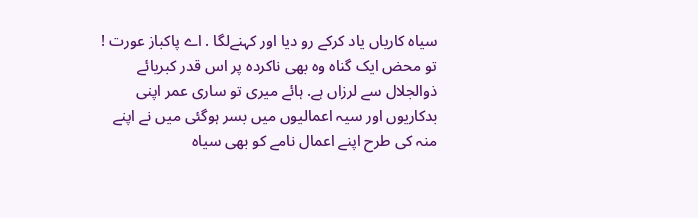سیاہ کاریاں یاد کرکے رو دیا اور کہنےلگا . اے پاکباز عورت ! تو محض ایک گناہ وہ بھی ناکردہ پر اس قدر کبریائے ذوالجلال سے لرزاں ہے. ہائے میری تو ساری عمر اپنی بدکاریوں اور سیہ اعمالیوں میں بسر ہوگئی میں نے اپنے منہ کی طرح اپنے اعمال نامے کو بھی سیاہ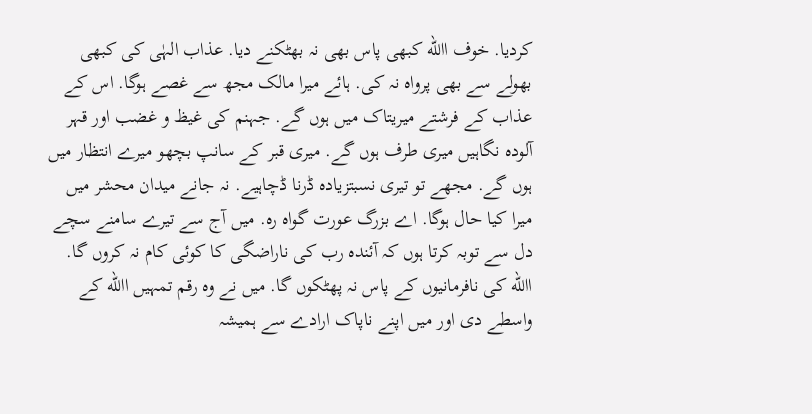کردیا. خوف االله کبھی پاس بھی نہ بھٹکنے دیا. عذاب الہٰی کی کبھی بھولے سے بھی پرواہ نہ کی. ہائے میرا مالک مجھ سے غصے ہوگا. اس کے عذاب کے فرشتے میریتاک میں ہوں گے. جہنم کی غیظ و غضب اور قہر آلودہ نگاہیں میری طرف ہوں گے. میری قبر کے سانپ بچھو میرے انتظار میں ہوں گے. مجھے تو تیری نسبتزیادہ ڈرنا ڈچاہیے. نہ جانے میدان محشر میں میرا کیا حال ہوگا. اے بزرگ عورت گواہ رہ. میں آج سے تیرے سامنے سچے دل سے توبہ کرتا ہوں کہ آئندہ رب کی ناراضگی کا کوئی کام نہ کروں گا. االله کی نافرمانیوں کے پاس نہ پھٹکوں گا. میں نے وہ رقم تمہیں االله کے واسطے دی اور میں اپنے ناپاک ارادے سے ہمیشہ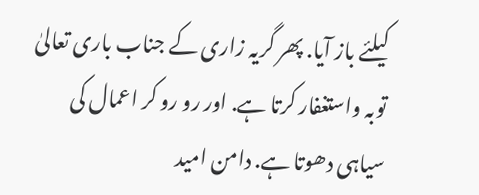کیلئے باز آیا. پھر گریہ زاری کے جناب باری تعالیٰ توبہ واستغفار کرتا ہے. اور رو رو کر اعمال کی سیاہی دھوتا ہے. دامن امید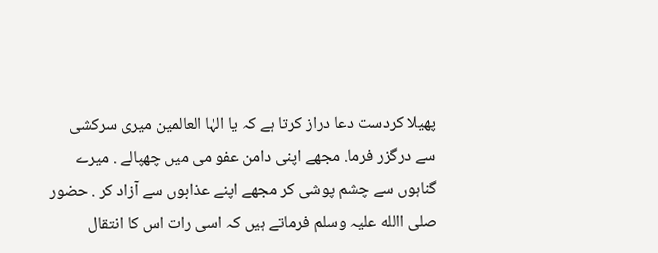پھیلا کردست دعا دراز کرتا ہے کہ یا الہٰا العالمین میری سرکشی سے درگزر فرما. مجھے اپنی دامن عفو می میں چھپالے . میرے گناہوں سے چشم پوشی کر مجھے اپنے عذابوں سے آزاد کر . حضور صلی االله علیہ وسلم فرماتے ہیں کہ اسی رات اس کا انتقال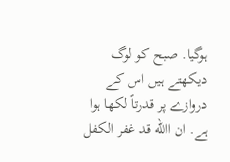ہوگیا. صبح کو لوگ دیکھتے ہیں اس کے دروازے پر قدرتاً لکھا ہوا ہے. ان االله قد غفر الکفل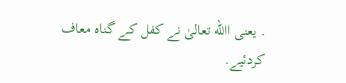. یعنی االله تعالیٰ نے کفل کے گناہ معاف کردئیے.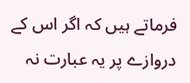فرماتے ہیں کہ اگر اس کے دروازے پر یہ عبارت نہ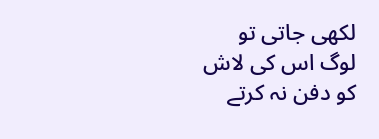لکھی جاتی تو لوگ اس کی لاش کو دفن نہ کرتے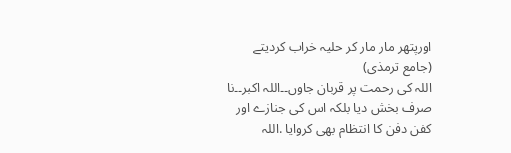اورپتھر مار مار کر حلیہ خراب کردیتے
(جامع ترمذی)
اللہ کی رحمت پر قربان جاوں۔۔اللہ اکبر۔۔نا صرف بخش دیا بلکہ اس کی جنازے اور کفن دفن کا انتظام بھی کروایا .اللہ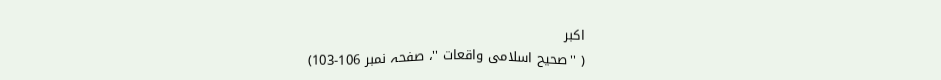اکبر
( ''صحیح اسلامی واقعات ''، صفحہ نمبر 106-103)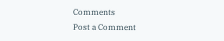Comments
Post a Comment